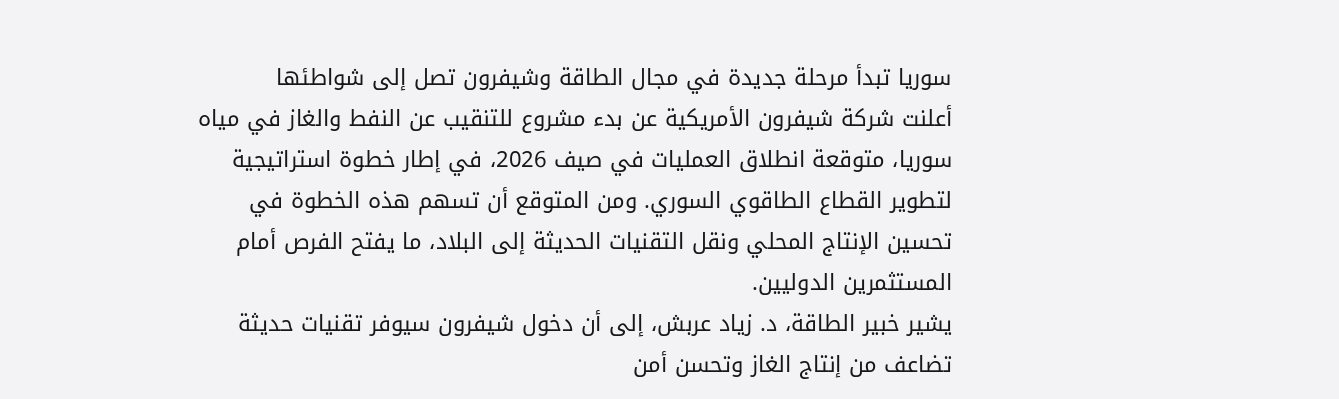سوريا تبدأ مرحلة جديدة في مجال الطاقة وشيفرون تصل إلى شواطئها
أعلنت شركة شيفرون الأمريكية عن بدء مشروع للتنقيب عن النفط والغاز في مياه سوريا، متوقعة انطلاق العمليات في صيف 2026، في إطار خطوة استراتيجية لتطوير القطاع الطاقوي السوري. ومن المتوقع أن تسهم هذه الخطوة في تحسين الإنتاج المحلي ونقل التقنيات الحديثة إلى البلاد، ما يفتح الفرص أمام المستثمرين الدوليين.
يشير خبير الطاقة، د. زياد عربش، إلى أن دخول شيفرون سيوفر تقنيات حديثة تضاعف من إنتاج الغاز وتحسن أمن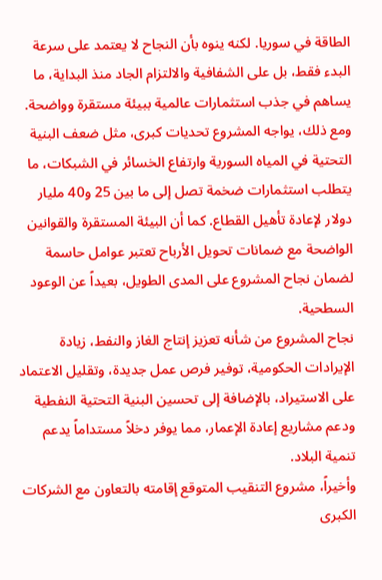الطاقة في سوريا. لكنه ينوه بأن النجاح لا يعتمد على سرعة البدء فقط، بل على الشفافية والالتزام الجاد منذ البداية، ما يساهم في جذب استثمارات عالمية ببيئة مستقرة وواضحة.
ومع ذلك، يواجه المشروع تحديات كبرى، مثل ضعف البنية التحتية في المياه السورية وارتفاع الخسائر في الشبكات، ما يتطلب استثمارات ضخمة تصل إلى ما بين 25 و40 مليار دولار لإعادة تأهيل القطاع. كما أن البيئة المستقرة والقوانين الواضحة مع ضمانات تحويل الأرباح تعتبر عوامل حاسمة لضمان نجاح المشروع على المدى الطويل، بعيداً عن الوعود السطحية.
نجاح المشروع من شأنه تعزيز إنتاج الغاز والنفط، زيادة الإيرادات الحكومية، توفير فرص عمل جديدة، وتقليل الاعتماد على الاستيراد، بالإضافة إلى تحسين البنية التحتية النفطية ودعم مشاريع إعادة الإعمار، مما يوفر دخلاً مستداماً يدعم تنمية البلاد.
وأخيراً، مشروع التنقيب المتوقع إقامته بالتعاون مع الشركات الكبرى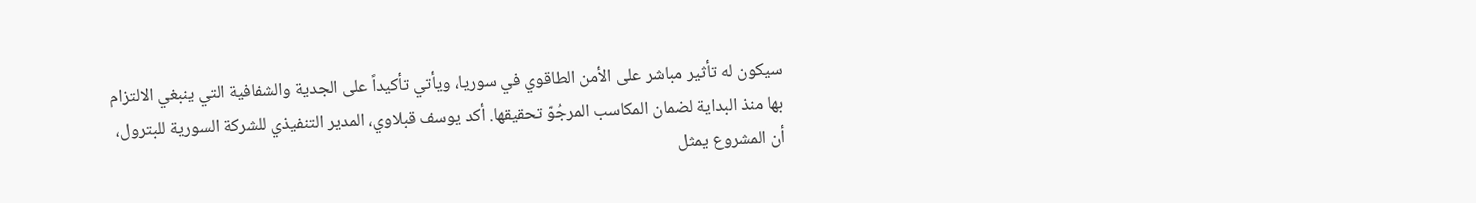سيكون له تأثير مباشر على الأمن الطاقوي في سوريا، ويأتي تأكيداً على الجدية والشفافية التي ينبغي الالتزام بها منذ البداية لضمان المكاسب المرجُوّ تحقيقها. أكد يوسف قبلاوي، المدير التنفيذي للشركة السورية للبترول، أن المشروع يمثل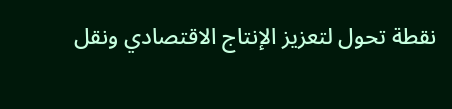نقطة تحول لتعزيز الإنتاج الاقتصادي ونقل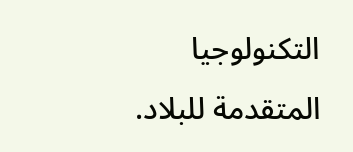التكنولوجيا المتقدمة للبلاد.